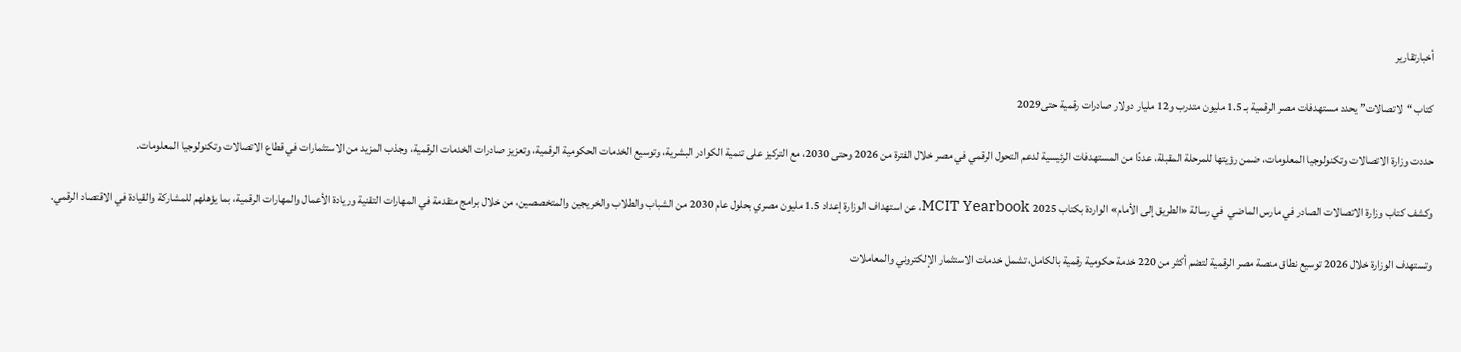أخبارتقارير

كتاب “لاتصالات” يحدد مستهدفات مصر الرقمية بـ 1.5 مليون متدرب و12 مليار دولار صادرات رقمية حتى2029

حددت وزارة الاتصالات وتكنولوجيا المعلومات، ضمن رؤيتها للمرحلة المقبلة، عددًا من المستهدفات الرئيسية لدعم التحول الرقمي في مصر خلال الفترة من 2026 وحتى 2030، مع التركيز على تنمية الكوادر البشرية، وتوسيع الخدمات الحكومية الرقمية، وتعزيز صادرات الخدمات الرقمية، وجذب المزيد من الاستثمارات في قطاع الاتصالات وتكنولوجيا المعلومات.

وكشف كتاب وزارة الاتصالات الصادر في مارس الماضي  في رسالة «الطريق إلى الأمام» الواردة بكتاب MCIT Yearbook 2025، عن استهداف الوزارة إعداد 1.5 مليون مصري بحلول عام 2030 من الشباب والطلاب والخريجين والمتخصصين، من خلال برامج متقدمة في المهارات التقنية وريادة الأعمال والمهارات الرقمية، بما يؤهلهم للمشاركة والقيادة في الاقتصاد الرقمي.

وتستهدف الوزارة خلال 2026 توسيع نطاق منصة مصر الرقمية لتضم أكثر من 220 خدمة حكومية رقمية بالكامل، تشمل خدمات الاستثمار الإلكتروني والمعاملات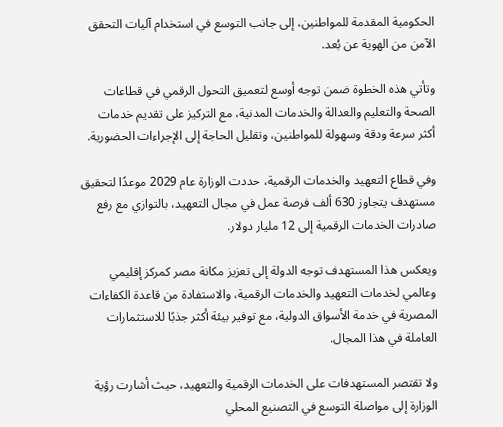الحكومية المقدمة للمواطنين، إلى جانب التوسع في استخدام آليات التحقق الآمن من الهوية عن بُعد.

وتأتي هذه الخطوة ضمن توجه أوسع لتعميق التحول الرقمي في قطاعات الصحة والتعليم والعدالة والخدمات المدنية، مع التركيز على تقديم خدمات أكثر سرعة ودقة وسهولة للمواطنين، وتقليل الحاجة إلى الإجراءات الحضورية.

وفي قطاع التعهيد والخدمات الرقمية، حددت الوزارة عام 2029 موعدًا لتحقيق مستهدف يتجاوز 630 ألف فرصة عمل في مجال التعهيد، بالتوازي مع رفع صادرات الخدمات الرقمية إلى 12 مليار دولار.

ويعكس هذا المستهدف توجه الدولة إلى تعزيز مكانة مصر كمركز إقليمي وعالمي لخدمات التعهيد والخدمات الرقمية، والاستفادة من قاعدة الكفاءات المصرية في خدمة الأسواق الدولية، مع توفير بيئة أكثر جذبًا للاستثمارات العاملة في هذا المجال.

ولا تقتصر المستهدفات على الخدمات الرقمية والتعهيد، حيث أشارت رؤية الوزارة إلى مواصلة التوسع في التصنيع المحلي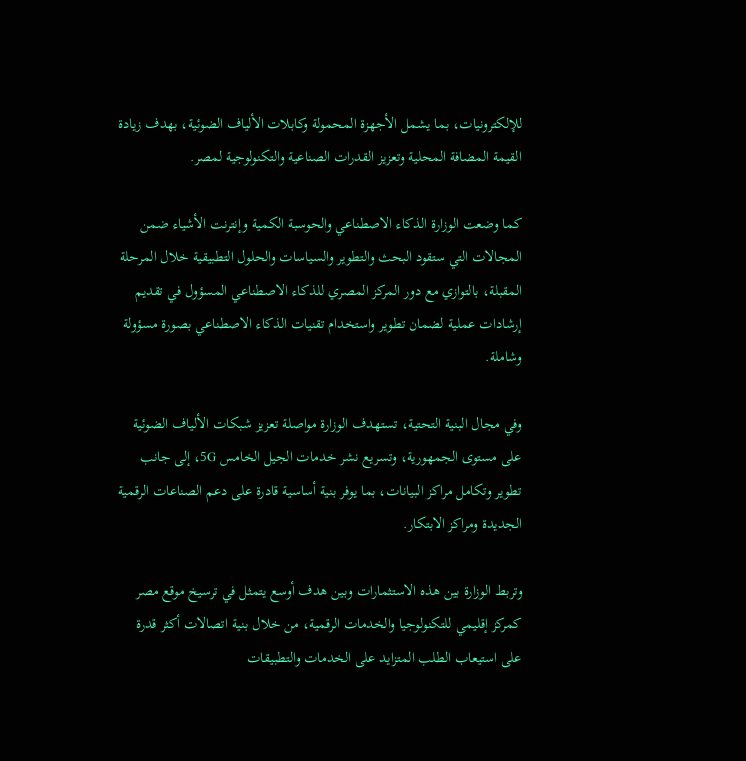للإلكترونيات، بما يشمل الأجهزة المحمولة وكابلات الألياف الضوئية، بهدف زيادة القيمة المضافة المحلية وتعزيز القدرات الصناعية والتكنولوجية لمصر.

كما وضعت الوزارة الذكاء الاصطناعي والحوسبة الكمية وإنترنت الأشياء ضمن المجالات التي ستقود البحث والتطوير والسياسات والحلول التطبيقية خلال المرحلة المقبلة، بالتوازي مع دور المركز المصري للذكاء الاصطناعي المسؤول في تقديم إرشادات عملية لضمان تطوير واستخدام تقنيات الذكاء الاصطناعي بصورة مسؤولة وشاملة.

وفي مجال البنية التحتية، تستهدف الوزارة مواصلة تعزيز شبكات الألياف الضوئية على مستوى الجمهورية، وتسريع نشر خدمات الجيل الخامس 5G، إلى جانب تطوير وتكامل مراكز البيانات، بما يوفر بنية أساسية قادرة على دعم الصناعات الرقمية الجديدة ومراكز الابتكار.

وتربط الوزارة بين هذه الاستثمارات وبين هدف أوسع يتمثل في ترسيخ موقع مصر كمركز إقليمي للتكنولوجيا والخدمات الرقمية، من خلال بنية اتصالات أكثر قدرة على استيعاب الطلب المتزايد على الخدمات والتطبيقات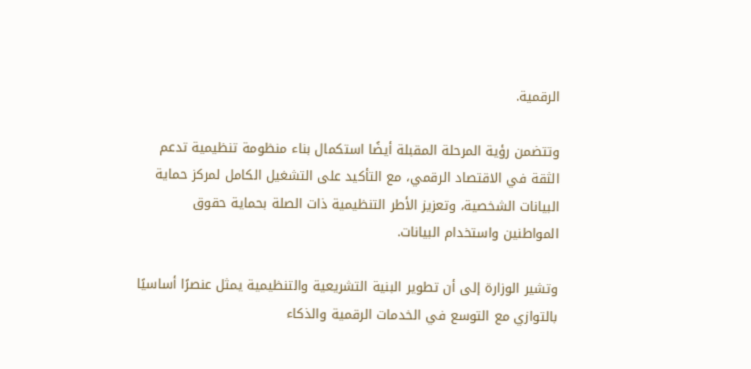الرقمية.

وتتضمن رؤية المرحلة المقبلة أيضًا استكمال بناء منظومة تنظيمية تدعم الثقة في الاقتصاد الرقمي، مع التأكيد على التشغيل الكامل لمركز حماية البيانات الشخصية، وتعزيز الأطر التنظيمية ذات الصلة بحماية حقوق المواطنين واستخدام البيانات.

وتشير الوزارة إلى أن تطوير البنية التشريعية والتنظيمية يمثل عنصرًا أساسيًا بالتوازي مع التوسع في الخدمات الرقمية والذكاء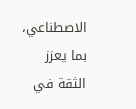الاصطناعي، بما يعزز الثقة في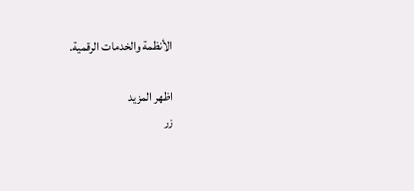الأنظمة والخدمات الرقمية.

اظهر المزيد
زر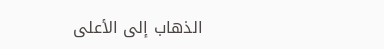الذهاب إلى الأعلى